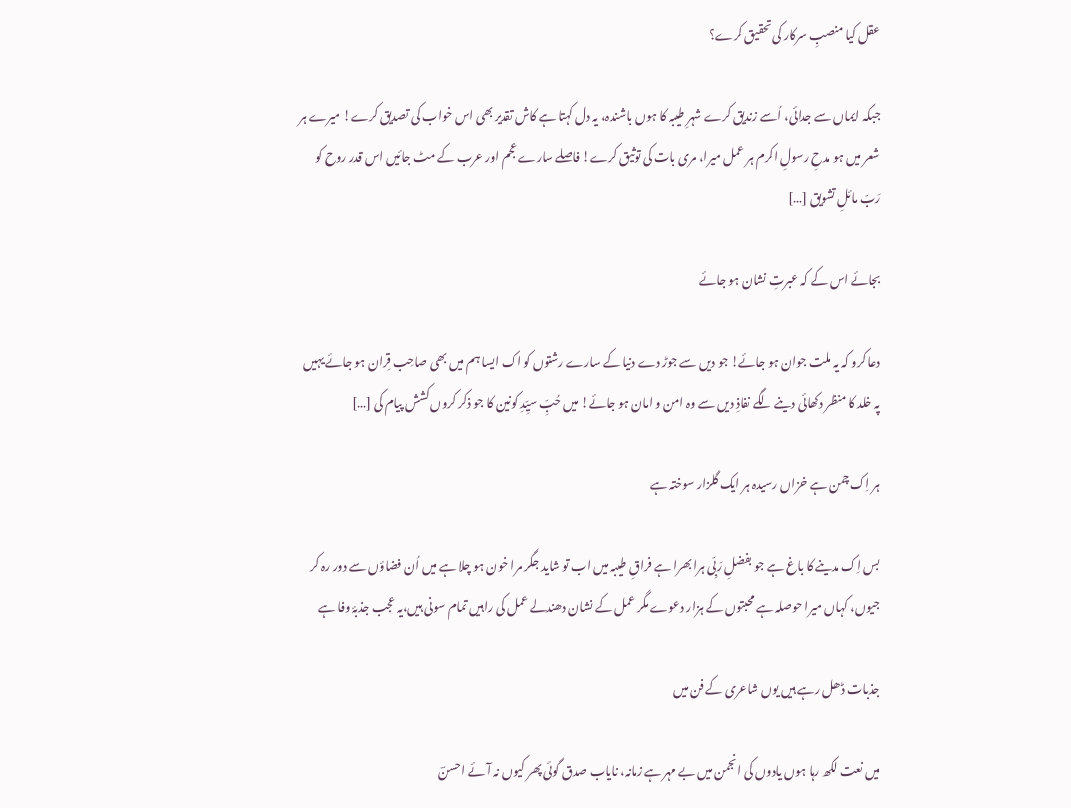عقل کیا منصبِ سرکار کی تحقیق کرے؟

جبکہ ایماں سے جدائی، اُسے زندیق کرے شہرِ طیبہ کا ہوں باشندہ، یہ دل کہتا ہے کاش تقدیر بھی اس خواب کی تصدیق کرے! میرے ہر شعر میں ہو مدحِ رسولِ اکرم ہر عمل میرا، مری بات کی توثیق کرے! فاصلے سارے عجم اور عرب کے مٹ جائیں اس قدر روح کو رَبّ مائلِ تشویق […]

بجائے اس کے کہ عبرتِ نشان ہو جائے

دعا کرو کہ یہ ملت جوان ہو جائے! جو دیں سے جوڑ دے دنیا کے سارے رشتوں کو اک ایسا ہم میں بھی صاحِب قِران ہو جائے یہیں پہ خلد کا منظر دکھائی دینے لگے نفاذِ دیں سے وہ امن و امان ہو جائے! میں حُبِّ سیِّدِ کونین کا جو ذکر کروں کشش پیام کی […]

ہر اِک چمن ہے خزاں رسیدہ ہر ایک گلزار سوختہ ہے

بس اِک مدینے کا باغ ہے جو بفضلِ رَبِّی ہرا بھرا ہے فراقِ طیبہ میں اب تو شاید جگر مرا خون ہو چلا ہے میں اُن فضاؤں سے دور رہ کر جیوں، کہاں میرا حوصلہ ہے محبتوں کے ہزار دعوے مگر عمل کے نشان دھندلے عمل کی راہیں تمام سونی ہیں،یہ عجب جذبۂ وفا ہے

جذبات ڈھل رہے ہیں یوں شاعری کے فن میں

میں نعت لکھ رہا ہوں یادوں کی انجمن میں بے مہر ہے زمانہ، نایاب صدق گوئی پھر کیوں نہ آئے احسنؔ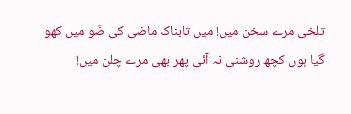تلخی مرے سخن میں! میں تابناک ماضی کی ضَو میں کھو گیا ہوں کچھ روشنی نہ آئی پھر بھی مرے چلن میں!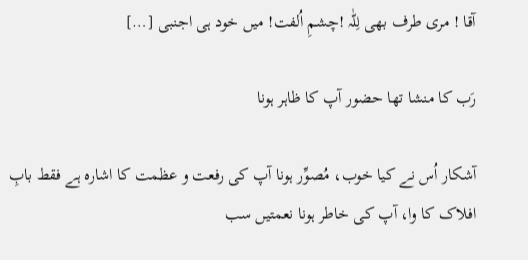آقا ! مری طرف بھی لِلّٰہ !چشمِ اُلفت! میں خود ہی اجنبی […]

رَب کا منشا تھا حضور آپ کا ظاہر ہونا

آشکار اُس نے کیا خوب، مُصوِّر ہونا آپ کی رفعت و عظمت کا اشارہ ہے فقط بابِ افلاک کا وا، آپ کی خاطر ہونا نعمتیں سب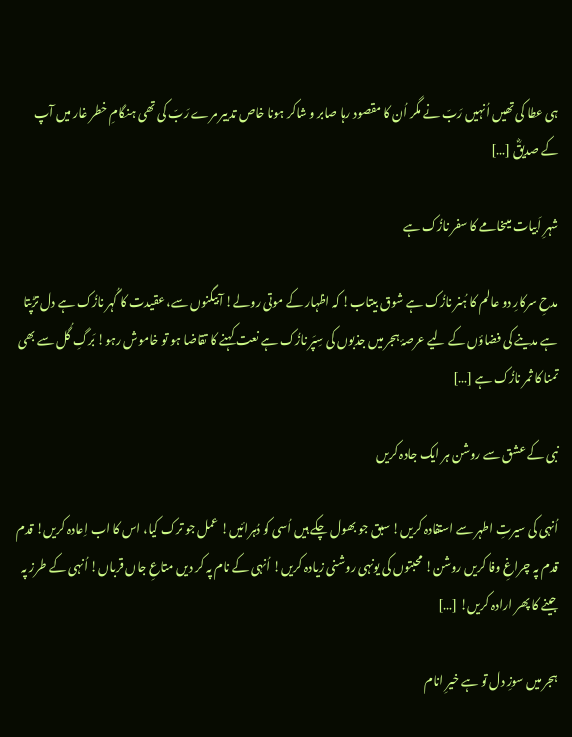ہی عطا کی تھیں اُنہیں رَبّ نے مگر اُن کا مقصود رہا صابر و شاکر ہونا خاص تدبیر مرے رَبّ کی تھی ہنگامِ خطر غار میں آپ کے صدیقؓ […]

شہرِ اَبیات میںخامے کا سفر نازُک ہے

مدحِ سرکارِ دو عالم کا ہُنر نازُک ہے شوق بیتاب! کہ اظہار کے موتی رولے! آبیگنوں سے، عقیدت کا گُہر نازُک ہے دل تڑپتا ہے مدینے کی فضاؤں کے لیے عرصۂ ہجر میں جذبوں کی سِپَر نازُک ہے نعت کہنے کا تقاضا ہو تو خاموش رہو! بَرگِ گُل سے بھی تمنا کا ثمر نازُک ہے […]

نبی کے عشق سے روشن ہر ایک جادہ کریں

اُنہی کی سیرتِ اطہر سے استفادہ کریں! سبق جو بھول چکے ہیں اُسی کو دُہرائیں! عمل جو ترک کیا، اس کا اب اِعادہ کریں! قدم قدم پہ چراغِ وفا کریں روشن! محبتوں کی یونہی روشنی زیادہ کریں! اُنہی کے نام پہ کر دیں متاعِ جاں قرباں! اُنہی کے طرز پہ جینے کا پھر ارادہ کریں! […]

ہجر میں سوزِ دل تو ہے خیرِ انام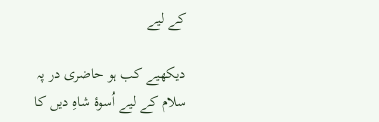کے لیے

دیکھیے کب ہو حاضری در پہ سلام کے لیے اُسوۂ شاہِ دیں کا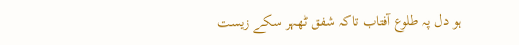ہو دل پہ طلوع آفتاب تاکہ شفق ٹھہر سکے زیست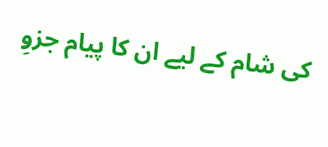کی شام کے لیے ان کا پیام جزوِ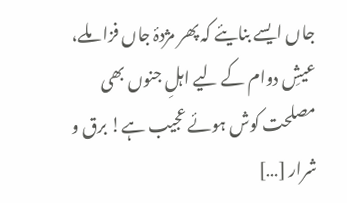جاں ایسے بنایئے کہ پھر مژدۂ جاں فزا ملے، عیشِ دوام کے لیے اہلِ جنوں بھی مصلحت کوش ہوئے عجیب ہے! برق و شرار […]